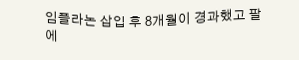임플라논 삽입 후 8개월이 경과했고 팔에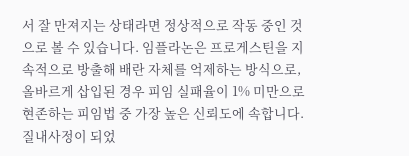서 잘 만져지는 상태라면 정상적으로 작동 중인 것으로 볼 수 있습니다. 임플라논은 프로게스틴을 지속적으로 방출해 배란 자체를 억제하는 방식으로, 올바르게 삽입된 경우 피임 실패율이 1% 미만으로 현존하는 피임법 중 가장 높은 신뢰도에 속합니다. 질내사정이 되었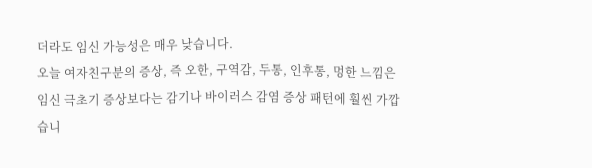더라도 임신 가능성은 매우 낮습니다.
오늘 여자친구분의 증상, 즉 오한, 구역감, 두통, 인후통, 멍한 느낌은 임신 극초기 증상보다는 감기나 바이러스 감염 증상 패턴에 훨씬 가깝습니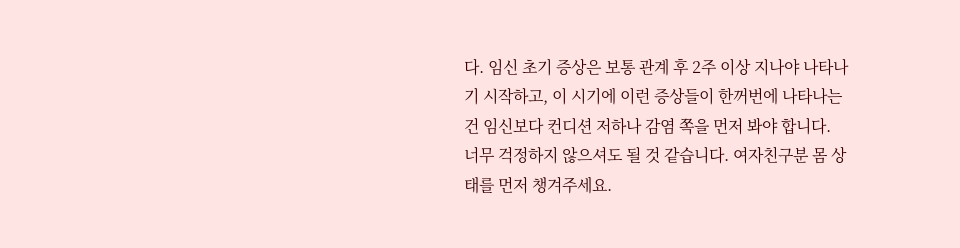다. 임신 초기 증상은 보통 관계 후 2주 이상 지나야 나타나기 시작하고, 이 시기에 이런 증상들이 한꺼번에 나타나는 건 임신보다 컨디션 저하나 감염 쪽을 먼저 봐야 합니다.
너무 걱정하지 않으셔도 될 것 같습니다. 여자친구분 몸 상태를 먼저 챙겨주세요.